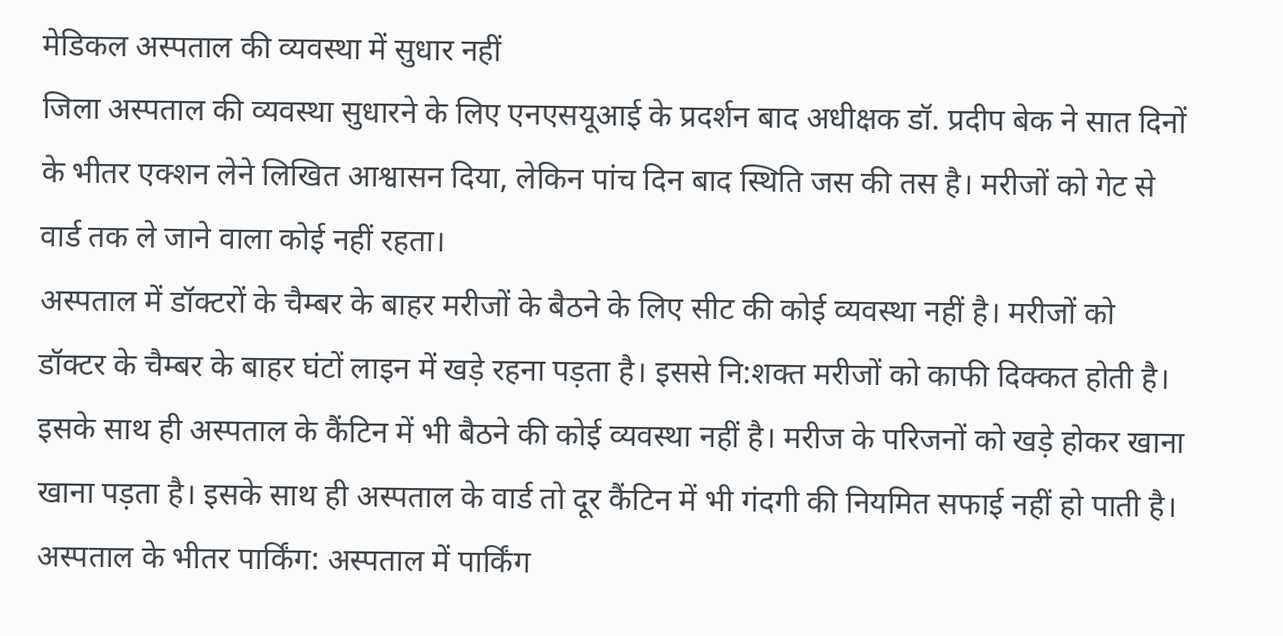मेडिकल अस्पताल की व्यवस्था में सुधार नहीं
जिला अस्पताल की व्यवस्था सुधारने के लिए एनएसयूआई के प्रदर्शन बाद अधीक्षक डॉ. प्रदीप बेक ने सात दिनों के भीतर एक्शन लेने लिखित आश्वासन दिया, लेकिन पांच दिन बाद स्थिति जस की तस है। मरीजों को गेट से वार्ड तक ले जाने वाला कोई नहीं रहता।
अस्पताल में डॉक्टरों के चैम्बर के बाहर मरीजों के बैठने के लिए सीट की कोई व्यवस्था नहीं है। मरीजों को डॉक्टर के चैम्बर के बाहर घंटों लाइन में खड़े रहना पड़ता है। इससे नि:शक्त मरीजों को काफी दिक्कत होती है। इसके साथ ही अस्पताल के कैंटिन में भी बैठने की कोई व्यवस्था नहीं है। मरीज के परिजनों को खड़े होकर खाना खाना पड़ता है। इसके साथ ही अस्पताल के वार्ड तो दूर कैंटिन में भी गंदगी की नियमित सफाई नहीं हो पाती है।
अस्पताल के भीतर पार्किंग: अस्पताल में पार्किंग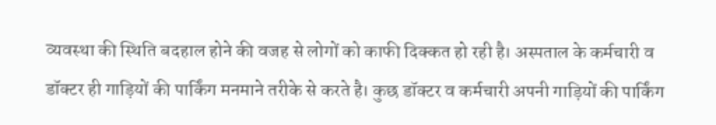व्यवस्था की स्थिति बदहाल होने की वजह से लोगों को काफी दिक्कत हो रही है। अस्पताल के कर्मचारी व डॉक्टर ही गाड़ियों की पार्किंग मनमाने तरीके से करते है। कुछ डॉक्टर व कर्मचारी अपनी गाड़ियों की पार्किंग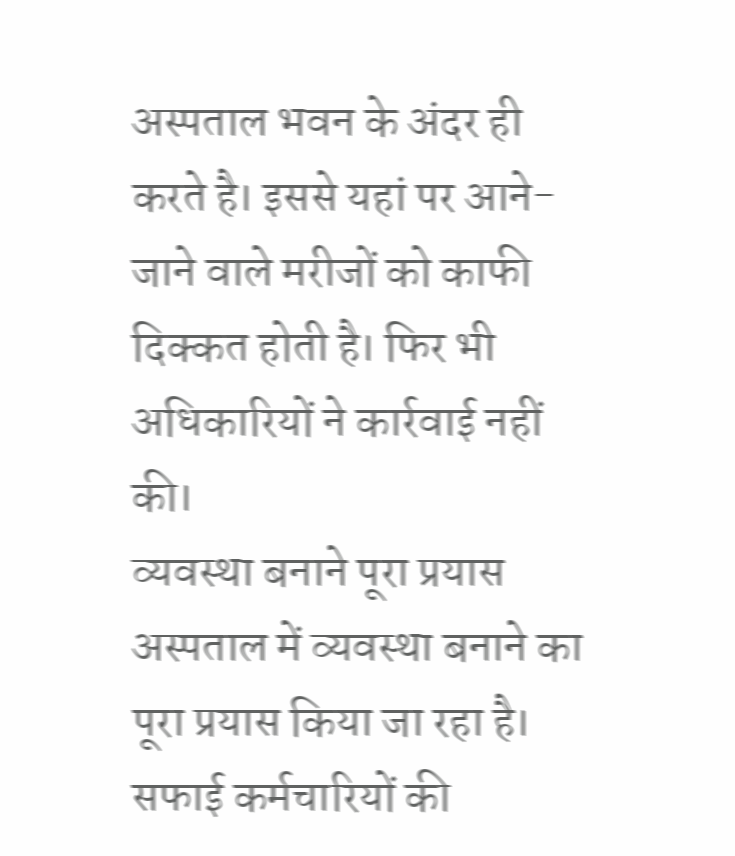अस्पताल भवन के अंदर ही करते है। इससे यहां पर आने-जाने वाले मरीजों को काफी दिक्कत होती है। फिर भी अधिकारियों ने कार्रवाई नहीं की।
व्यवस्था बनाने पूरा प्रयास
अस्पताल में व्यवस्था बनाने का पूरा प्रयास किया जा रहा है। सफाई कर्मचारियों की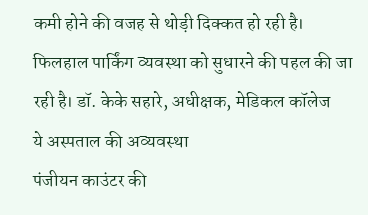कमी होने की वजह से थोड़ी दिक्कत हो रही है। फिलहाल पार्किंग व्यवस्था को सुधारने की पहल की जा रही है। डॉ. केके सहारे, अधीक्षक, मेडिकल कॉलेज
ये अस्पताल की अव्यवस्था
पंजीयन काउंटर की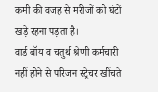कमी की वजह से मरीजों को घंटों खड़े रहना पड़ता है।
वार्ड बॉय व चतुर्थ श्रेणी कर्मचारी नहीं होने से परिजन स्ट्रेचर खींचते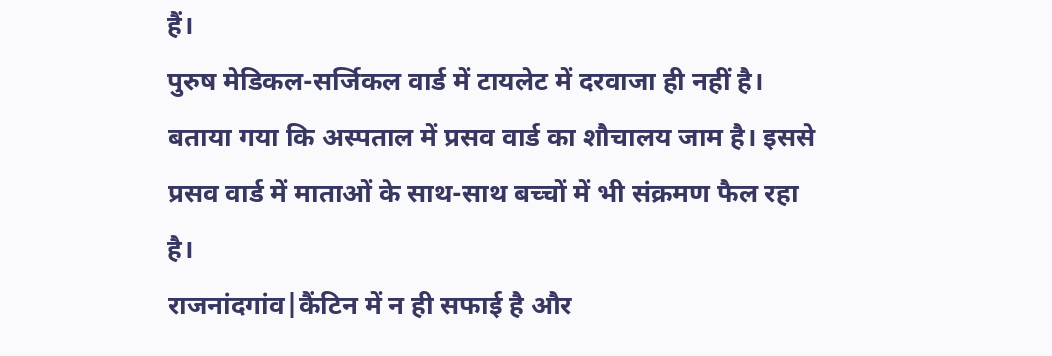हैं।
पुरुष मेडिकल-सर्जिकल वार्ड में टायलेट में दरवाजा ही नहीं है।
बताया गया कि अस्पताल में प्रसव वार्ड का शौचालय जाम है। इससे प्रसव वार्ड में माताओं के साथ-साथ बच्चों में भी संक्रमण फैल रहा है।
राजनांदगांव|कैंटिन में न ही सफाई है और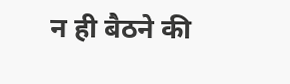न ही बैठने की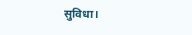सुविधा।